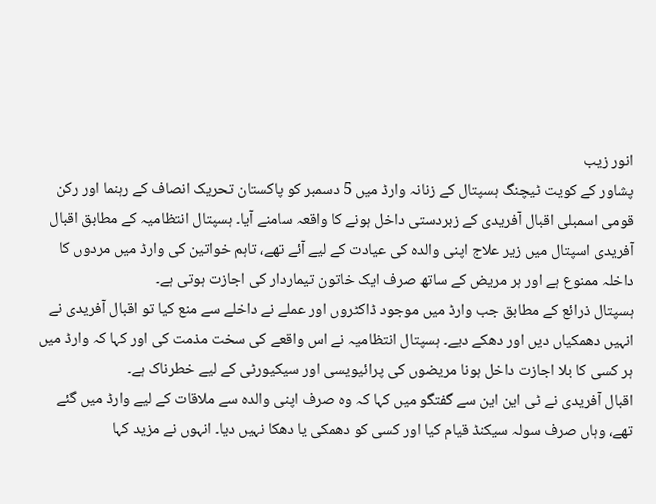انور زیب
پشاور کے کویت ٹیچنگ ہسپتال کے زنانہ وارڈ میں 5 دسمبر کو پاکستان تحریک انصاف کے رہنما اور رکن قومی اسمبلی اقبال آفریدی کے زبردستی داخل ہونے کا واقعہ سامنے آیا۔ ہسپتال انتظامیہ کے مطابق اقبال آفریدی اسپتال میں زیر علاج اپنی والدہ کی عیادت کے لیے آئے تھے، تاہم خواتین کی وارڈ میں مردوں کا داخلہ ممنوع ہے اور ہر مریض کے ساتھ صرف ایک خاتون تیماردار کی اجازت ہوتی ہے۔
ہسپتال ذرائع کے مطابق جب وارڈ میں موجود ڈاکٹروں اور عملے نے داخلے سے منع کیا تو اقبال آفریدی نے انہیں دھمکیاں دیں اور دھکے دیے۔ ہسپتال انتظامیہ نے اس واقعے کی سخت مذمت کی اور کہا کہ وارڈ میں ہر کسی کا بلا اجازت داخل ہونا مریضوں کی پرائیویسی اور سیکیورٹی کے لیے خطرناک ہے۔
اقبال آفریدی نے ٹی این این سے گفتگو میں کہا کہ وہ صرف اپنی والدہ سے ملاقات کے لیے وارڈ میں گئے تھے، وہاں صرف سولہ سیکنڈ قیام کیا اور کسی کو دھمکی یا دھکا نہیں دیا۔ انہوں نے مزید کہا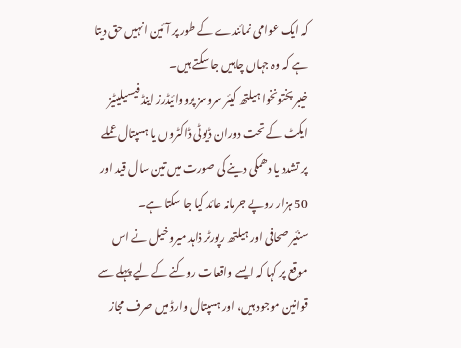کہ ایک عوامی نمائندے کے طور پر آئین انہیں حق دیتا ہے کہ وہ جہاں چاہیں جا سکتے ہیں۔
خیبر پختونخوا ہیلتھ کیئر سروسز پرووائیڈرز اینڈ فیسیلیٹیز ایکٹ کے تحت دوران ڈیوٹی ڈاکٹروں یا ہسپتال عملے پر تشدد یا دھمکی دینے کی صورت میں تین سال قید اور 50 ہزار روپے جرمانہ عائد کیا جا سکتا ہے۔
سنئیر صحافی اور ہیلتھ رپورٹر ذاہد میروخیل نے اس موقع پر کہا کہ ایسے واقعات روکنے کے لیے پہلے سے قوانین موجود ہیں، اور ہسپتال وارڈ میں صرف مجاز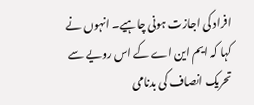افراد کی اجازت ہونی چاہیے۔ انہوں نے کہا کہ ایم این اے کے اس رویے سے تحریک انصاف کی بدنامی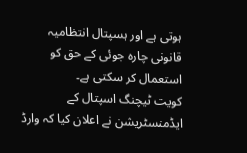ہوتی ہے اور ہسپتال انتظامیہ قانونی چارہ جوئی کے حق کو استعمال کر سکتی ہے۔
کویت ٹیچنگ اسپتال کے ایڈمنسٹریشن نے اعلان کیا کہ وارڈ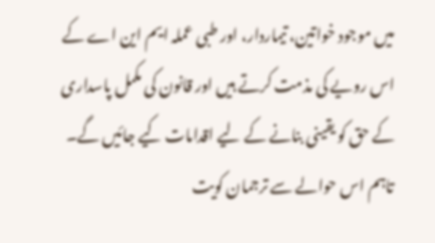میں موجود خواتین، تیماردار، اور طبی عملہ ایم این اے کے اس رویے کی مذمت کرتے ہیں اور قانون کی مکمل پاسداری کے حق کو یقینی بنانے کے لیے اقدامات کیے جائیں گے۔
تاہم اس حوالے سے ترجمان کویت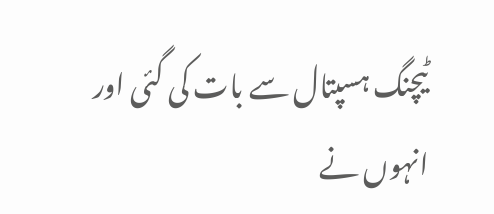ٹیچنگ ہسپتال سے بات کی گئی اور انہوں نے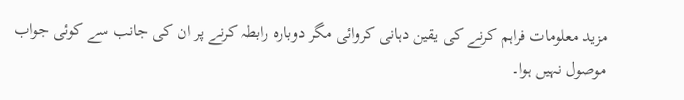مزید معلومات فراہم کرنے کی یقین دہانی کروائی مگر دوبارہ رابطہ کرنے پر ان کی جانب سے کوئی جواب موصول نہیں ہوا۔